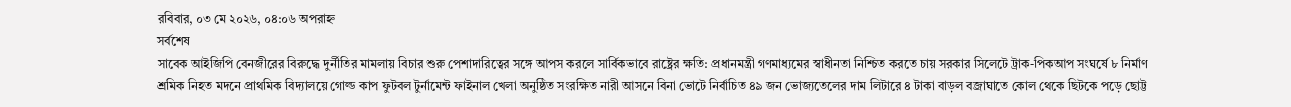রবিবার, ০৩ মে ২০২৬, ০৪:০৬ অপরাহ্ন
সর্বশেষ
সাবেক আইজিপি বেনজীরের বিরুদ্ধে দুর্নীতির মামলায় বিচার শুরু পেশাদারিত্বের সঙ্গে আপস করলে সার্বিকভাবে রাষ্ট্রের ক্ষতি: প্রধানমন্ত্রী গণমাধ্যমের স্বাধীনতা নিশ্চিত করতে চায় সরকার সিলেটে ট্রাক-পিকআপ সংঘর্ষে ৮ নির্মাণ শ্রমিক নিহত মদনে প্রাথমিক বিদ্যালয়ে গোল্ড কাপ ফুটবল টুর্নামেন্ট ফাইনাল খেলা অনুষ্ঠিত সংরক্ষিত নারী আসনে বিনা ভোটে নির্বাচিত ৪৯ জন ভোজ্যতেলের দাম লিটারে ৪ টাকা বাড়ল বজ্রাঘাতে কোল থেকে ছিটকে পড়ে ছোট্ট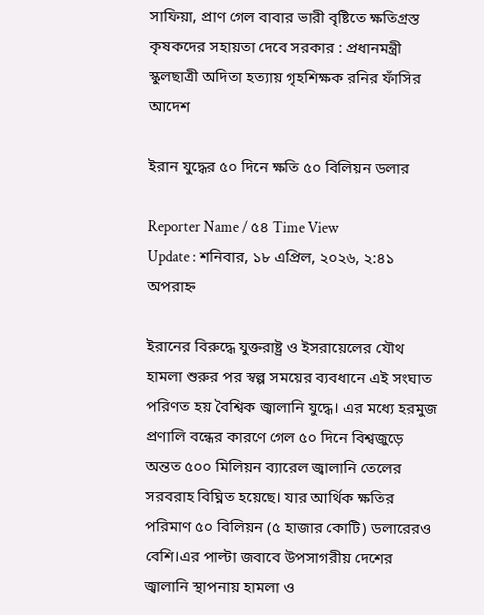সাফিয়া, প্রাণ গেল বাবার ভারী বৃষ্টিতে ক্ষতিগ্রস্ত কৃষকদের সহায়তা দেবে সরকার : প্রধানমন্ত্রী স্কুলছাত্রী অদিতা হত্যায় গৃহশিক্ষক রনির ফাঁসির আদেশ

ইরান যুদ্ধের ৫০ দিনে ক্ষতি ৫০ বিলিয়ন ডলার

Reporter Name / ৫৪ Time View
Update : শনিবার, ১৮ এপ্রিল, ২০২৬, ২:৪১ অপরাহ্ন

ইরানের বিরুদ্ধে যুক্তরাষ্ট্র ও ইসরায়েলের যৌথ হামলা শুরুর পর স্বল্প সময়ের ব্যবধানে এই সংঘাত পরিণত হয় বৈশ্বিক জ্বালানি যুদ্ধে। এর মধ্যে হরমুজ প্রণালি বন্ধের কারণে গেল ৫০ দিনে বিশ্বজুড়ে অন্তত ৫০০ মিলিয়ন ব্যারেল জ্বালানি তেলের সরবরাহ বিঘ্নিত হয়েছে। যার আর্থিক ক্ষতির পরিমাণ ৫০ বিলিয়ন (৫ হাজার কোটি) ডলারেরও বেশি।এর পাল্টা জবাবে উপসাগরীয় দেশের জ্বালানি স্থাপনায় হামলা ও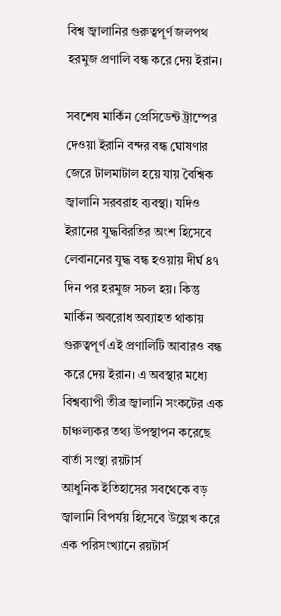বিশ্ব জ্বালানির গুরুত্বপূর্ণ জলপথ হরমুজ প্রণালি বন্ধ করে দেয় ইরান।

সবশেষ মার্কিন প্রেসিডেন্ট ট্রাম্পের দেওয়া ইরানি বন্দর বন্ধ ঘোষণার জেরে টালমাটাল হয়ে যায় বৈশ্বিক জ্বালানি সরবরাহ ব্যবস্থা। যদিও ইরানের যুদ্ধবিরতির অংশ হিসেবে লেবাননের যুদ্ধ বন্ধ হওয়ায় দীর্ঘ ৪৭ দিন পর হরমুজ সচল হয়। কিন্তু মার্কিন অবরোধ অব্যাহত থাকায় গুরুত্বপূর্ণ এই প্রণালিটি আবারও বন্ধ করে দেয় ইরান। এ অবস্থার মধ্যে বিশ্বব্যাপী তীব্র জ্বালানি সংকটের এক চাঞ্চল্যকর তথ্য উপস্থাপন করেছে বার্তা সংস্থা রয়টার্স
আধুনিক ইতিহাসের সবথেকে বড় জ্বালানি বিপর্যয় হিসেবে উল্লেখ করে এক পরিসংখ্যানে রয়টার্স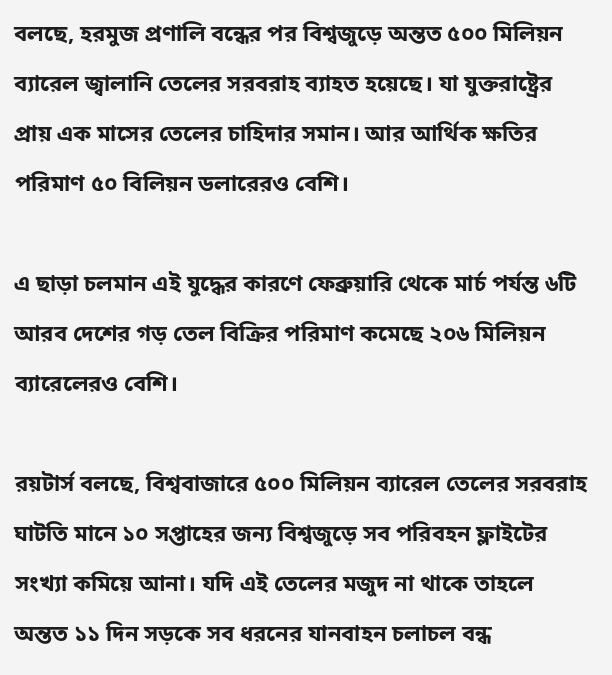বলছে, হরমুজ প্রণালি বন্ধের পর বিশ্বজুড়ে অন্তত ৫০০ মিলিয়ন ব্যারেল জ্বালানি তেলের সরবরাহ ব্যাহত হয়েছে। যা যুক্তরাষ্ট্রের প্রায় এক মাসের তেলের চাহিদার সমান। আর আর্থিক ক্ষতির পরিমাণ ৫০ বিলিয়ন ডলারেরও বেশি।

এ ছাড়া চলমান এই যুদ্ধের কারণে ফেব্রুয়ারি থেকে মার্চ পর্যন্ত ৬টি আরব দেশের গড় তেল বিক্রির পরিমাণ কমেছে ২০৬ মিলিয়ন ব্যারেলেরও বেশি।

রয়টার্স বলছে, বিশ্ববাজারে ৫০০ মিলিয়ন ব্যারেল তেলের সরবরাহ ঘাটতি মানে ১০ সপ্তাহের জন্য বিশ্বজুড়ে সব পরিবহন ফ্লাইটের সংখ্যা কমিয়ে আনা। যদি এই তেলের মজুদ না থাকে তাহলে অন্তত ১১ দিন সড়কে সব ধরনের যানবাহন চলাচল বন্ধ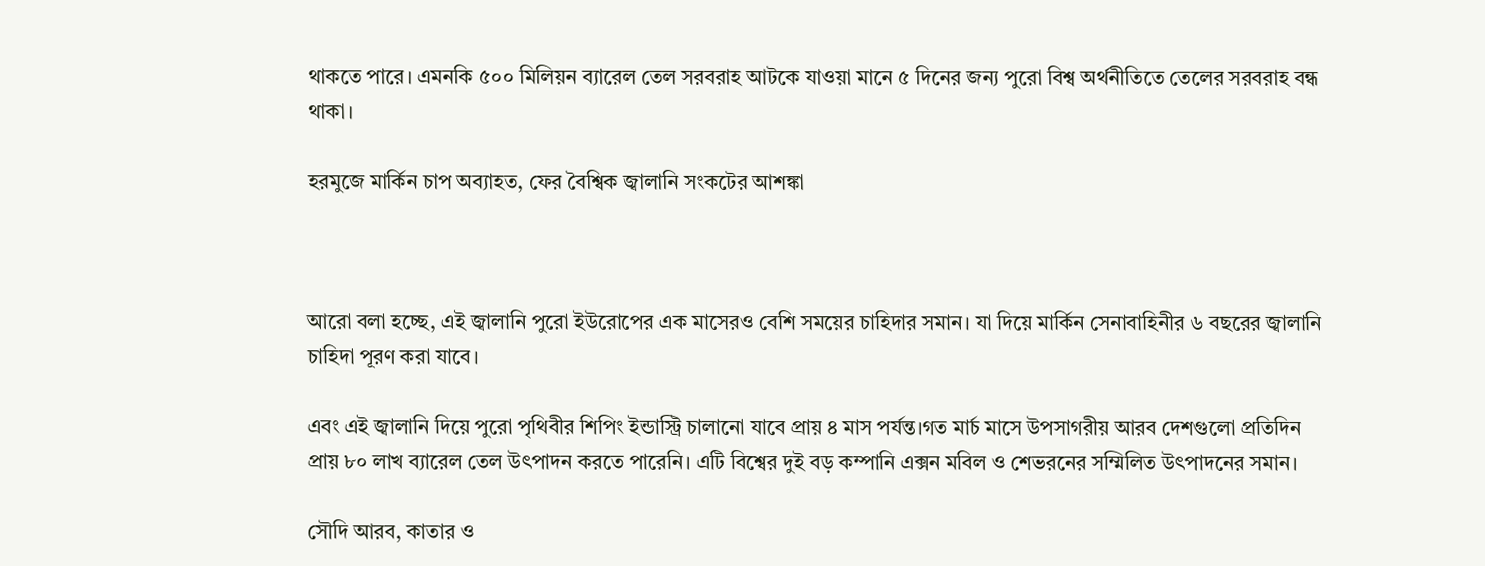থাকতে পারে। এমনকি ৫০০ মিলিয়ন ব্যারেল তেল সরবরাহ আটকে যাওয়া মানে ৫ দিনের জন্য পুরো বিশ্ব অর্থনীতিতে তেলের সরবরাহ বন্ধ থাকা।

হরমুজে মার্কিন চাপ অব্যাহত, ফের বৈশ্বিক জ্বালানি সংকটের আশঙ্কা



আরো বলা হচ্ছে, এই জ্বালানি পুরো ইউরোপের এক মাসেরও বেশি সময়ের চাহিদার সমান। যা দিয়ে মার্কিন সেনাবাহিনীর ৬ বছরের জ্বালানি চাহিদা পূরণ করা যাবে।

এবং এই জ্বালানি দিয়ে পুরো পৃথিবীর শিপিং ইন্ডাস্ট্রি চালানো যাবে প্রায় ৪ মাস পর্যন্ত।গত মার্চ মাসে উপসাগরীয় আরব দেশগুলো প্রতিদিন প্রায় ৮০ লাখ ব্যারেল তেল উৎপাদন করতে পারেনি। এটি বিশ্বের দুই বড় কম্পানি এক্সন মবিল ও শেভরনের সম্মিলিত উৎপাদনের সমান।

সৌদি আরব, কাতার ও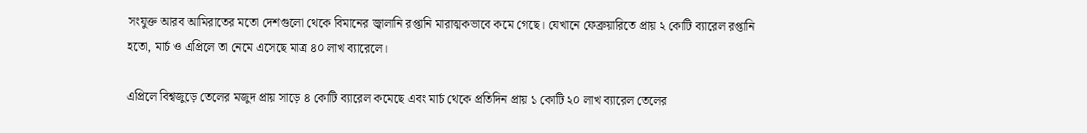সংযুক্ত আরব আমিরাতের মতো দেশগুলো থেকে বিমানের জ্বালানি রপ্তানি মারাত্মকভাবে কমে গেছে। যেখানে ফেব্রুয়ারিতে প্রায় ২ কোটি ব্যারেল রপ্তানি হতো, মার্চ ও এপ্রিলে তা নেমে এসেছে মাত্র ৪০ লাখ ব্যারেলে।

এপ্রিলে বিশ্বজুড়ে তেলের মজুদ প্রায় সাড়ে ৪ কোটি ব্যারেল কমেছে এবং মার্চ থেকে প্রতিদিন প্রায় ১ কোটি ২০ লাখ ব্যারেল তেলের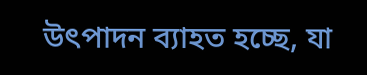উৎপাদন ব্যাহত হচ্ছে, যা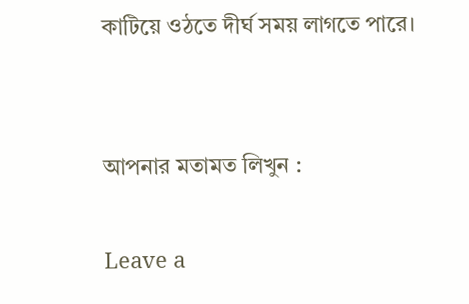কাটিয়ে ওঠতে দীর্ঘ সময় লাগতে পারে।


আপনার মতামত লিখুন :

Leave a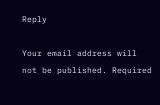Reply

Your email address will not be published. Required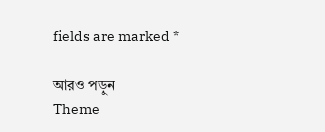fields are marked *

আরও পড়ুন
Theme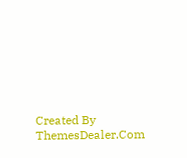Created By ThemesDealer.Com